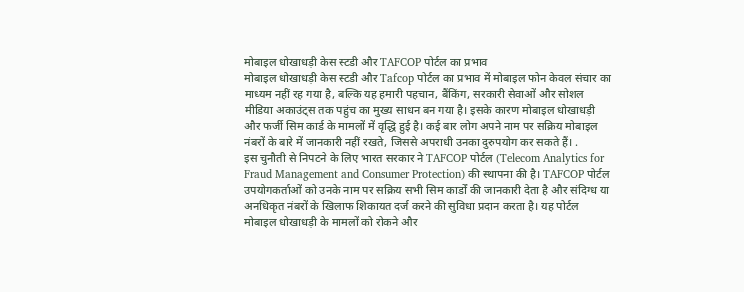मोबाइल धोखाधड़ी केस स्टडी और TAFCOP पोर्टल का प्रभाव
मोबाइल धोखाधड़ी केस स्टडी और Tafcop पोर्टल का प्रभाव में मोबाइल फोन केवल संचार का माध्यम नहीं रह गया है, बल्कि यह हमारी पहचान, बैंकिंग, सरकारी सेवाओं और सोशल मीडिया अकाउंट्स तक पहुंच का मुख्य साधन बन गया है। इसके कारण मोबाइल धोखाधड़ी और फर्जी सिम कार्ड के मामलों में वृद्धि हुई है। कई बार लोग अपने नाम पर सक्रिय मोबाइल नंबरों के बारे में जानकारी नहीं रखते, जिससे अपराधी उनका दुरुपयोग कर सकते हैं। .
इस चुनौती से निपटने के लिए भारत सरकार ने TAFCOP पोर्टल (Telecom Analytics for Fraud Management and Consumer Protection) की स्थापना की है। TAFCOP पोर्टल उपयोगकर्ताओं को उनके नाम पर सक्रिय सभी सिम कार्डों की जानकारी देता है और संदिग्ध या अनधिकृत नंबरों के खिलाफ शिकायत दर्ज करने की सुविधा प्रदान करता है। यह पोर्टल मोबाइल धोखाधड़ी के मामलों को रोकने और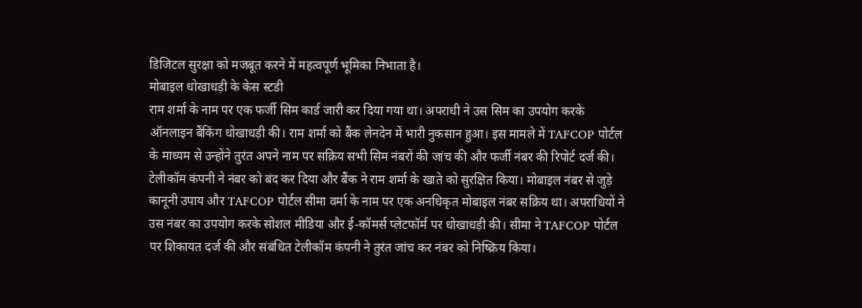डिजिटल सुरक्षा को मजबूत करने में महत्वपूर्ण भूमिका निभाता है।
मोबाइल धोखाधड़ी के केस स्टडी
राम शर्मा के नाम पर एक फर्जी सिम कार्ड जारी कर दिया गया था। अपराधी ने उस सिम का उपयोग करके ऑनलाइन बैंकिंग धोखाधड़ी की। राम शर्मा को बैंक लेनदेन में भारी नुकसान हुआ। इस मामले में TAFCOP पोर्टल के माध्यम से उन्होंने तुरंत अपने नाम पर सक्रिय सभी सिम नंबरों की जांच की और फर्जी नंबर की रिपोर्ट दर्ज की। टेलीकॉम कंपनी ने नंबर को बंद कर दिया और बैंक ने राम शर्मा के खाते को सुरक्षित किया। मोबाइल नंबर से जुड़े कानूनी उपाय और TAFCOP पोर्टल सीमा वर्मा के नाम पर एक अनधिकृत मोबाइल नंबर सक्रिय था। अपराधियों ने उस नंबर का उपयोग करके सोशल मीडिया और ई-कॉमर्स प्लेटफॉर्म पर धोखाधड़ी की। सीमा ने TAFCOP पोर्टल पर शिकायत दर्ज की और संबंधित टेलीकॉम कंपनी ने तुरंत जांच कर नंबर को निष्क्रिय किया।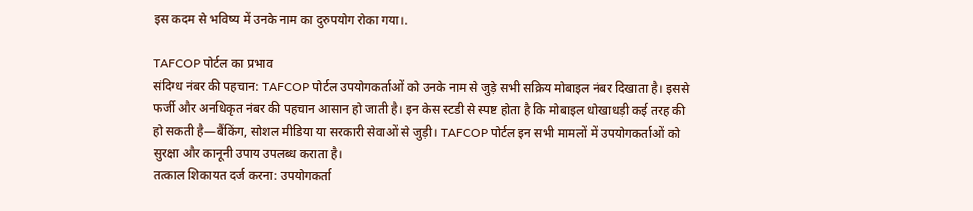इस कदम से भविष्य में उनके नाम का दुरुपयोग रोका गया।.

TAFCOP पोर्टल का प्रभाव
संदिग्ध नंबर की पहचान: TAFCOP पोर्टल उपयोगकर्ताओं को उनके नाम से जुड़े सभी सक्रिय मोबाइल नंबर दिखाता है। इससे फर्जी और अनधिकृत नंबर की पहचान आसान हो जाती है। इन केस स्टडी से स्पष्ट होता है कि मोबाइल धोखाधड़ी कई तरह की हो सकती है—बैंकिंग, सोशल मीडिया या सरकारी सेवाओं से जुड़ी। TAFCOP पोर्टल इन सभी मामलों में उपयोगकर्ताओं को सुरक्षा और कानूनी उपाय उपलब्ध कराता है।
तत्काल शिकायत दर्ज करना: उपयोगकर्ता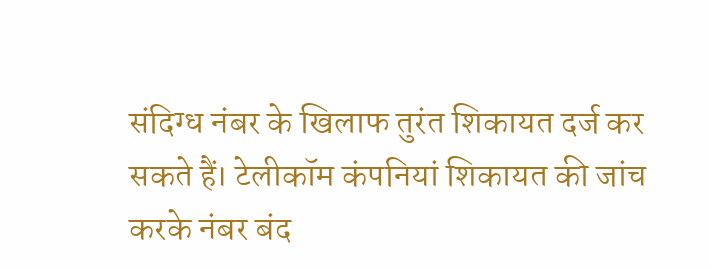संदिग्ध नंबर के खिलाफ तुरंत शिकायत दर्ज कर सकते हैं। टेलीकॉम कंपनियां शिकायत की जांच करके नंबर बंद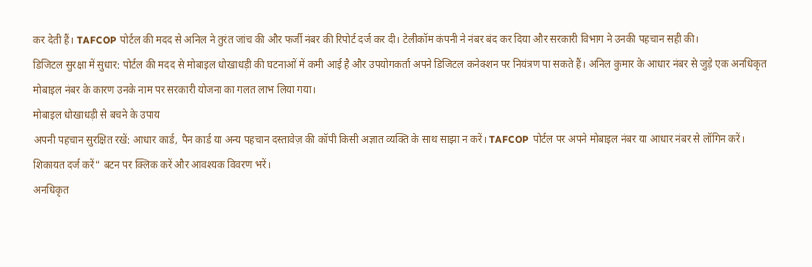कर देती हैं। TAFCOP पोर्टल की मदद से अनिल ने तुरंत जांच की और फर्जी नंबर की रिपोर्ट दर्ज कर दी। टेलीकॉम कंपनी ने नंबर बंद कर दिया और सरकारी विभाग ने उनकी पहचान सही की।
डिजिटल सुरक्षा में सुधार: पोर्टल की मदद से मोबाइल धोखाधड़ी की घटनाओं में कमी आई है और उपयोगकर्ता अपने डिजिटल कनेक्शन पर नियंत्रण पा सकते हैं। अनिल कुमार के आधार नंबर से जुड़े एक अनधिकृत मोबाइल नंबर के कारण उनके नाम पर सरकारी योजना का गलत लाभ लिया गया।
मोबाइल धोखाधड़ी से बचने के उपाय
अपनी पहचान सुरक्षित रखें: आधार कार्ड, पैन कार्ड या अन्य पहचान दस्तावेज़ की कॉपी किसी अज्ञात व्यक्ति के साथ साझा न करें। TAFCOP पोर्टल पर अपने मोबाइल नंबर या आधार नंबर से लॉगिन करें। शिकायत दर्ज करें” बटन पर क्लिक करें और आवश्यक विवरण भरें।
अनधिकृत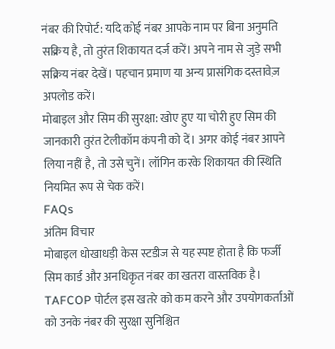नंबर की रिपोर्ट: यदि कोई नंबर आपके नाम पर बिना अनुमति सक्रिय है, तो तुरंत शिकायत दर्ज करें। अपने नाम से जुड़े सभी सक्रिय नंबर देखें। पहचान प्रमाण या अन्य प्रासंगिक दस्तावेज़ अपलोड करें।
मोबाइल और सिम की सुरक्षा: खोए हुए या चोरी हुए सिम की जानकारी तुरंत टेलीकॉम कंपनी को दें। अगर कोई नंबर आपने लिया नहीं है, तो उसे चुनें। लॉगिन करके शिकायत की स्थिति नियमित रूप से चेक करें।
FAQs
अंतिम विचार
मोबाइल धोखाधड़ी केस स्टडीज से यह स्पष्ट होता है कि फर्जी सिम कार्ड और अनधिकृत नंबर का खतरा वास्तविक है। TAFCOP पोर्टल इस खतरे को कम करने और उपयोगकर्ताओं को उनके नंबर की सुरक्षा सुनिश्चित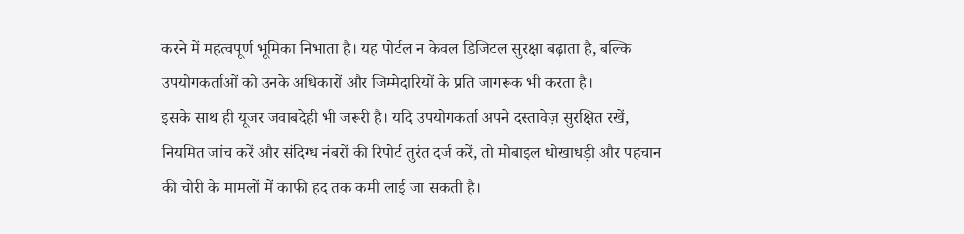करने में महत्वपूर्ण भूमिका निभाता है। यह पोर्टल न केवल डिजिटल सुरक्षा बढ़ाता है, बल्कि उपयोगकर्ताओं को उनके अधिकारों और जिम्मेदारियों के प्रति जागरूक भी करता है।
इसके साथ ही यूजर जवाबदेही भी जरूरी है। यदि उपयोगकर्ता अपने दस्तावेज़ सुरक्षित रखें, नियमित जांच करें और संदिग्ध नंबरों की रिपोर्ट तुरंत दर्ज करें, तो मोबाइल धोखाधड़ी और पहचान की चोरी के मामलों में काफी हद तक कमी लाई जा सकती है।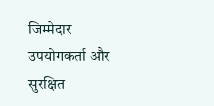जिम्मेदार उपयोगकर्ता और सुरक्षित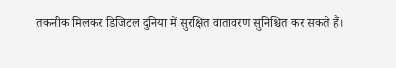तकनीक मिलकर डिजिटल दुनिया में सुरक्षित वातावरण सुनिश्चित कर सकते हैं।